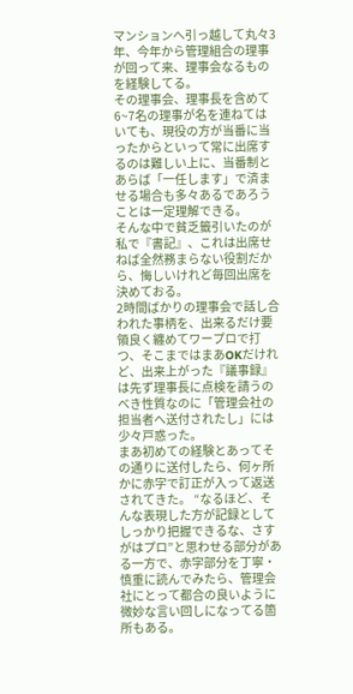マンションへ引っ越して丸々3年、今年から管理組合の理事が回って来、理事会なるものを経験してる。
その理事会、理事長を含めて6~7名の理事が名を連ねてはいても、現役の方が当番に当ったからといって常に出席するのは難しい上に、当番制とあらば「一任します」で済ませる場合も多々あるであろうことは一定理解できる。
そんな中で貧乏籤引いたのが私で『書記』、これは出席せねば全然務まらない役割だから、悔しいけれど毎回出席を決めておる。
2時間ばかりの理事会で話し合われた事柄を、出来るだけ要領良く纏めてワープロで打つ、そこまではまあOKだけれど、出来上がった『議事録』は先ず理事長に点検を請うのべき性質なのに「管理会社の担当者へ送付されたし」には少々戸惑った。
まあ初めての経験とあってその通りに送付したら、何ヶ所かに赤字で訂正が入って返送されてきた。 “なるほど、そんな表現した方が記録としてしっかり把握できるな、さすがはプロ”と思わせる部分がある一方で、赤字部分を丁寧・慎重に読んでみたら、管理会社にとって都合の良いように微妙な言い回しになってる箇所もある。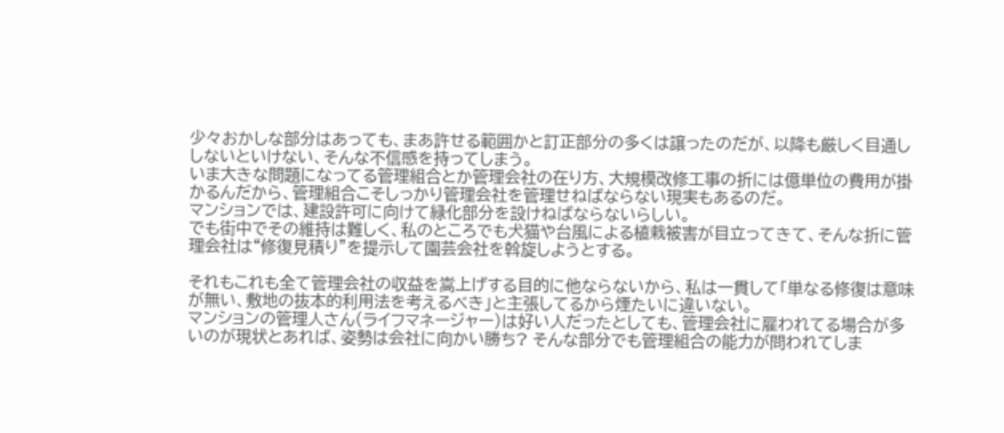少々おかしな部分はあっても、まあ許せる範囲かと訂正部分の多くは譲ったのだが、以降も厳しく目通ししないといけない、そんな不信感を持ってしまう。
いま大きな問題になってる管理組合とか管理会社の在り方、大規模改修工事の折には億単位の費用が掛かるんだから、管理組合こそしっかり管理会社を管理せねばならない現実もあるのだ。
マンションでは、建設許可に向けて緑化部分を設けねばならないらしい。
でも街中でその維持は難しく、私のところでも犬猫や台風による植栽被害が目立ってきて、そんな折に管理会社は“修復見積り”を提示して園芸会社を斡旋しようとする。

それもこれも全て管理会社の収益を嵩上げする目的に他ならないから、私は一貫して「単なる修復は意味が無い、敷地の抜本的利用法を考えるべき」と主張してるから煙たいに違いない。
マンションの管理人さん(ライフマネージャー)は好い人だったとしても、管理会社に雇われてる場合が多いのが現状とあれば、姿勢は会社に向かい勝ち? そんな部分でも管理組合の能力が問われてしま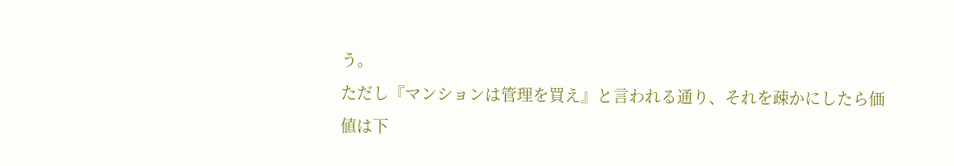う。
ただし『マンションは管理を買え』と言われる通り、それを疎かにしたら価値は下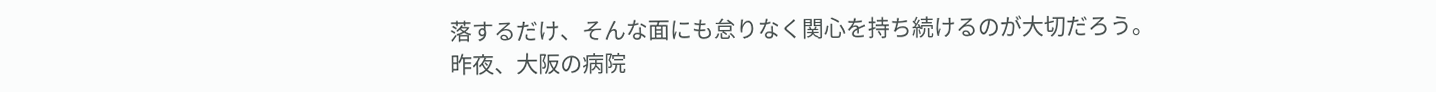落するだけ、そんな面にも怠りなく関心を持ち続けるのが大切だろう。
昨夜、大阪の病院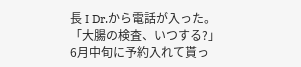長 I Dr.から電話が入った。
「大腸の検査、いつする?」 6月中旬に予約入れて貰っ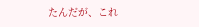たんだが、これ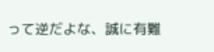って逆だよな、誠に有難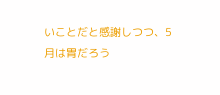いことだと感謝しつつ、5月は胃だろう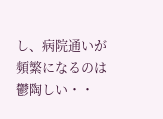し、病院通いが頻繁になるのは鬱陶しい・・